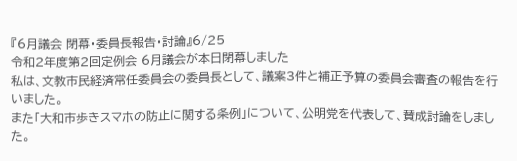『6月議会 閉幕・委員長報告・討論』6/25
令和2年度第2回定例会 6月議会が本日閉幕しました
私は、文教市民経済常任委員会の委員長として、議案3件と補正予算の委員会審査の報告を行いました。
また「大和市歩きスマホの防止に関する条例」について、公明党を代表して、賛成討論をしました。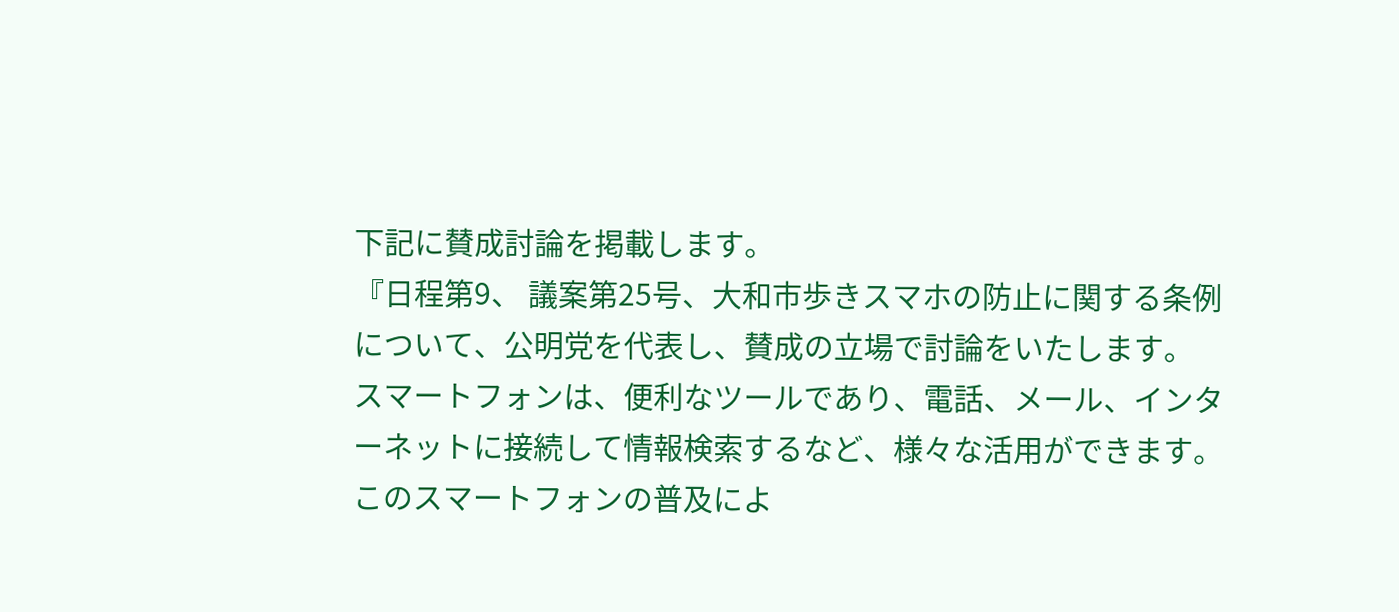下記に賛成討論を掲載します。
『日程第9、 議案第25号、大和市歩きスマホの防止に関する条例について、公明党を代表し、賛成の立場で討論をいたします。
スマートフォンは、便利なツールであり、電話、メール、インターネットに接続して情報検索するなど、様々な活用ができます。
このスマートフォンの普及によ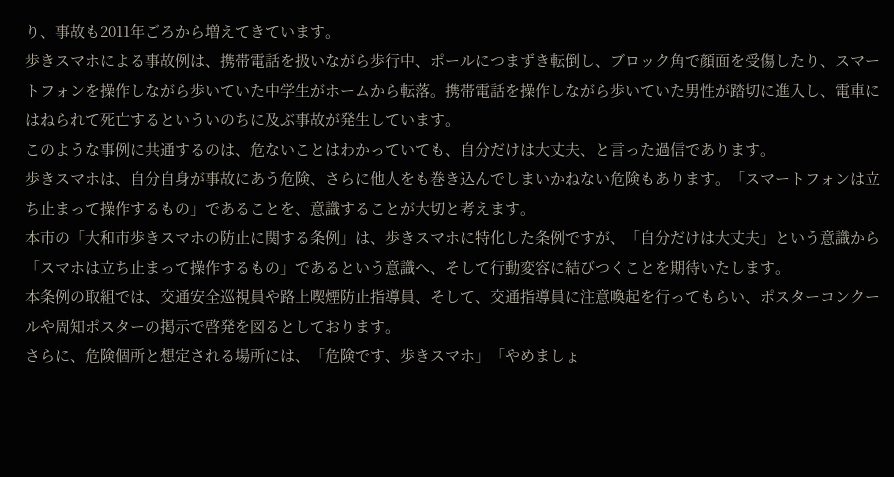り、事故も2011年ごろから増えてきています。
歩きスマホによる事故例は、携帯電話を扱いながら歩行中、ポールにつまずき転倒し、ブロック角で顔面を受傷したり、スマートフォンを操作しながら歩いていた中学生がホームから転落。携帯電話を操作しながら歩いていた男性が踏切に進入し、電車にはねられて死亡するといういのちに及ぶ事故が発生しています。
このような事例に共通するのは、危ないことはわかっていても、自分だけは大丈夫、と言った過信であります。
歩きスマホは、自分自身が事故にあう危険、さらに他人をも巻き込んでしまいかねない危険もあります。「スマートフォンは立ち止まって操作するもの」であることを、意識することが大切と考えます。
本市の「大和市歩きスマホの防止に関する条例」は、歩きスマホに特化した条例ですが、「自分だけは大丈夫」という意識から「スマホは立ち止まって操作するもの」であるという意識へ、そして行動変容に結びつくことを期待いたします。
本条例の取組では、交通安全巡視員や路上喫煙防止指導員、そして、交通指導員に注意喚起を行ってもらい、ポスターコンクールや周知ポスターの掲示で啓発を図るとしております。
さらに、危険個所と想定される場所には、「危険です、歩きスマホ」「やめましょ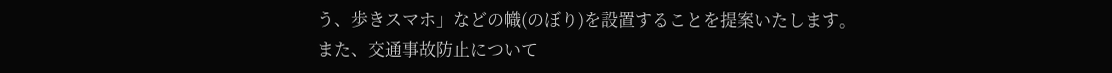う、歩きスマホ」などの幟(のぼり)を設置することを提案いたします。
また、交通事故防止について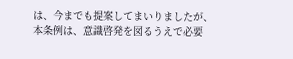は、今までも提案してまいりましたが、
本条例は、意識啓発を図るうえで必要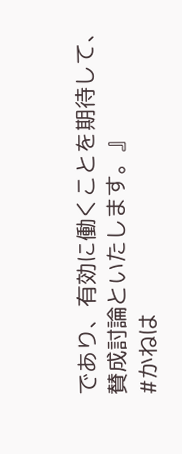であり、有効に働くことを期待して、賛成討論といたします。』
#かねは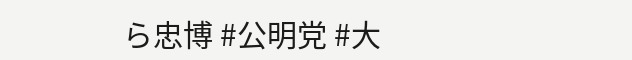ら忠博 #公明党 #大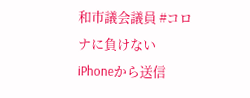和市議会議員 #コロナに負けない
iPhoneから送信